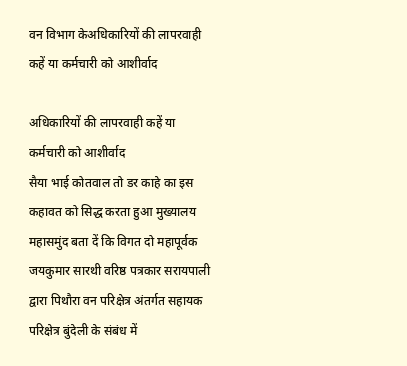वन विभाग केअधिकारियों की लापरवाही कहें या कर्मचारी को आशीर्वाद

अधिकारियों की लापरवाही कहें या कर्मचारी को आशीर्वाद
सैया भाई कोतवाल तो डर काहे का इस कहावत को सिद्ध करता हुआ मुख्यालय महासमुंद बता दें कि विगत दो महापूर्वक जयकुमार सारथी वरिष्ठ पत्रकार सरायपाली द्वारा पिथौरा वन परिक्षेत्र अंतर्गत सहायक परिक्षेत्र बुंदेली के संबंध में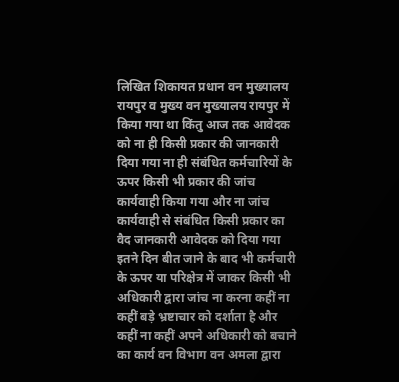लिखित शिकायत प्रधान वन मुख्यालय रायपुर व मुख्य वन मुख्यालय रायपुर में किया गया था किंतु आज तक आवेदक को ना ही किसी प्रकार की जानकारी दिया गया ना ही संबंधित कर्मचारियों के ऊपर किसी भी प्रकार की जांच कार्यवाही किया गया और ना जांच कार्यवाही से संबंधित किसी प्रकार का वैद जानकारी आवेदक को दिया गया इतने दिन बीत जाने के बाद भी कर्मचारी के ऊपर या परिक्षेत्र में जाकर किसी भी अधिकारी द्वारा जांच ना करना कहीं ना कहीं बड़े भ्रष्टाचार को दर्शाता है और कहीं ना कहीं अपने अधिकारी को बचाने का कार्य वन विभाग वन अमला द्वारा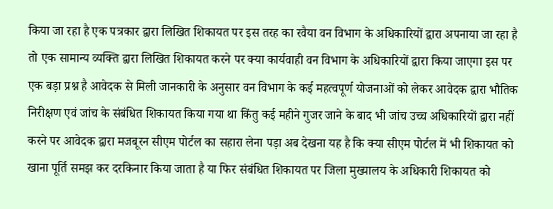किया जा रहा है एक पत्रकार द्वारा लिखित शिकायत पर इस तरह का रवैया वन विभाग के अधिकारियों द्वारा अपनाया जा रहा है तो एक सामान्य व्यक्ति द्वारा लिखित शिकायत करने पर क्या कार्यवाही वन विभाग के अधिकारियों द्वारा किया जाएगा इस पर एक बड़ा प्रश्न है आवेदक से मिली जानकारी के अनुसार वन विभाग के कई महत्वपूर्ण योजनाओं को लेकर आवेदक द्वारा भौतिक निरीक्षण एवं जांच के संबंधित शिकायत किया गया था किंतु कई महीने गुजर जाने के बाद भी जांच उच्च अधिकारियों द्वारा नहीं करने पर आवेदक द्वारा मजबूरन सीएम पोर्टल का सहारा लेना पड़ा अब देखना यह है कि क्या सीएम पोर्टल में भी शिकायत को खाना पूर्ति समझ कर दरकिनार किया जाता है या फिर संबंधित शिकायत पर जिला मुख्यालय के अधिकारी शिकायत को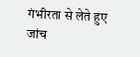गंभीरता से लेते हुए जांच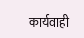कार्यवाही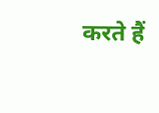करते हैं